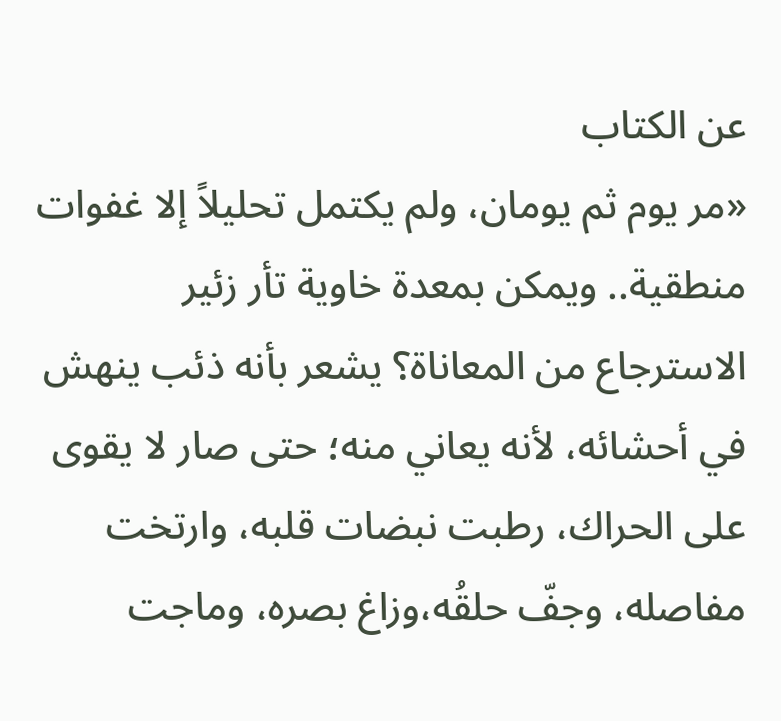عن الكتاب
«مر يوم ثم يومان، ولم يكتمل تحليلاً إلا غفوات منطقية.. ويمكن بمعدة خاوية تأر زئير الاسترجاع من المعاناة؟ يشعر بأنه ذئب ينهش في أحشائه، لأنه يعاني منه؛ حتى صار لا يقوى على الحراك، رطبت نبضات قلبه، وارتخت مفاصله، وجفّ حلقُه،وزاغ بصره، وماجت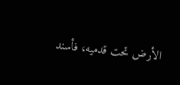الأرض تحت قدميه، فأسند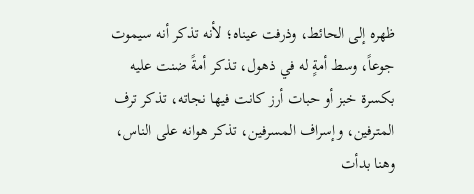ظهره إلى الحائط، وذرفت عيناه؛ لأنه تذكر أنه سيموت جوعاً، وسط أمةٍ له في ذهول، تذكر أمةً ضنت عليه بكسرة خبز أو حبات أرز كانت فيها نجاته، تذكر ترف المترفين، وإسراف المسرفين، تذكر هوانه على الناس، وهنا بدأت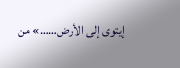إيتوى إلى الأرض……» من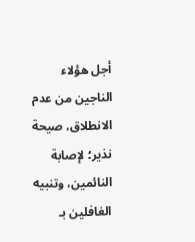أجل هؤلاء الناجين من عدم الانطلاق، صيحة نذير؛ لإصابة النائمين، وتنبيه الغافلين بـ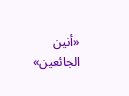«أنين الجائعين»